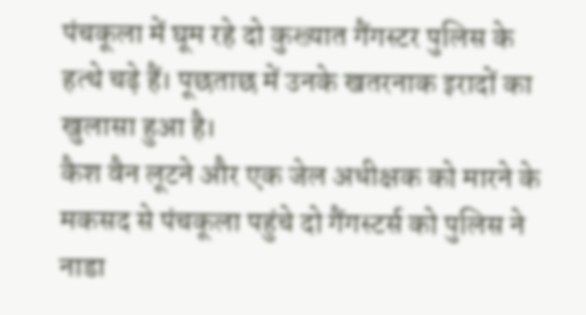पंचकूला में घूम रहे दो कुख्यात गैंगस्टर पुलिस के हत्थे चढ़े हैं। पूछताछ में उनके खतरनाक इरादों का खुलासा हुआ है।
कैश वैन लूटने और एक जेल अधीक्षक को मारने के मकसद से पंचकूला पहुंचे दो गैंगस्टर्स को पुलिस ने नाडा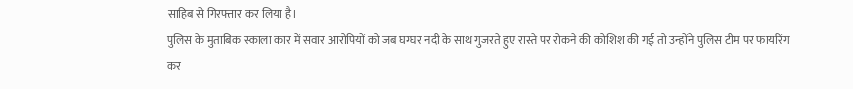साहिब से गिरफ्तार कर लिया है।
पुलिस के मुताबिक स्काला कार में सवार आरोपियों को जब घग्घर नदी के साथ गुजरते हुए रास्ते पर रोकने की कोशिश की गई तो उन्होंने पुलिस टीम पर फायरिंग कर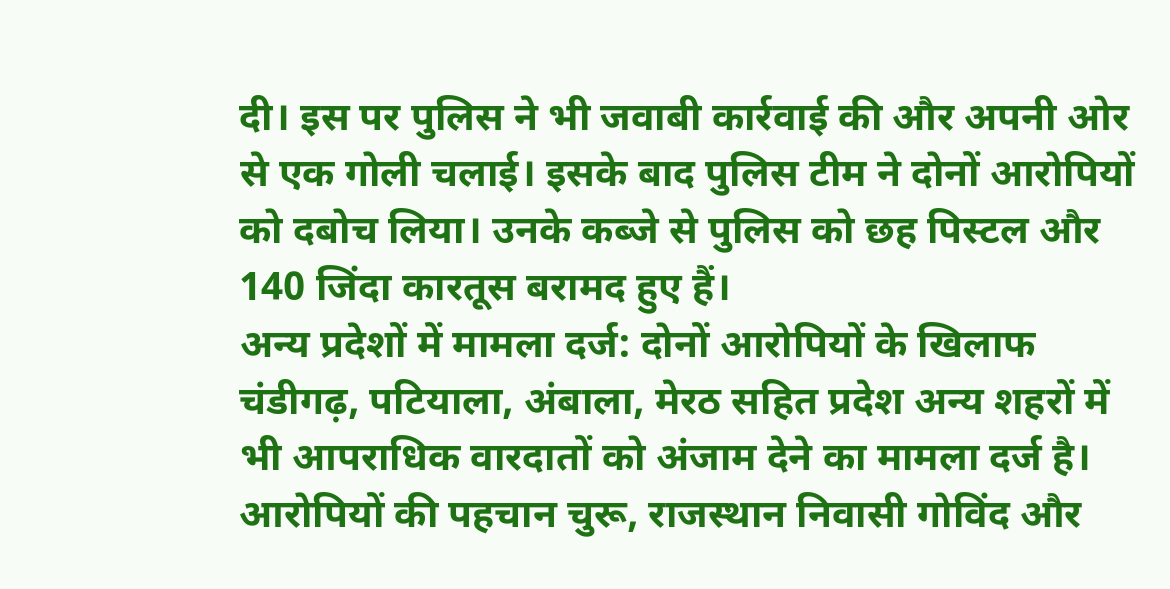दी। इस पर पुलिस ने भी जवाबी कार्रवाई की और अपनी ओर से एक गोली चलाई। इसके बाद पुलिस टीम ने दोनों आरोपियों को दबोच लिया। उनके कब्जे से पुलिस को छह पिस्टल और 140 जिंदा कारतूस बरामद हुए हैं।
अन्य प्रदेशों में मामला दर्ज: दोनों आरोपियों के खिलाफ चंडीगढ़, पटियाला, अंबाला, मेरठ सहित प्रदेश अन्य शहरों में भी आपराधिक वारदातों को अंजाम देने का मामला दर्ज है। आरोपियों की पहचान चुरू, राजस्थान निवासी गोविंद और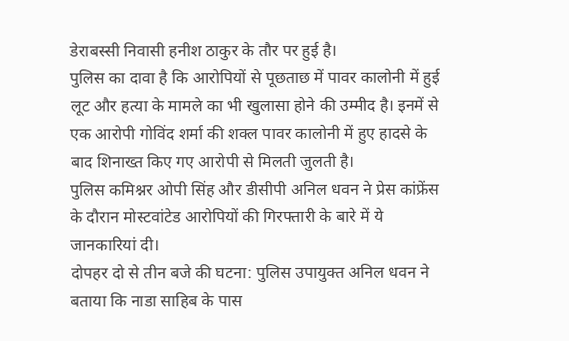डेराबस्सी निवासी हनीश ठाकुर के तौर पर हुई है।
पुलिस का दावा है कि आरोपियों से पूछताछ में पावर कालोनी में हुई लूट और हत्या के मामले का भी खुलासा होने की उम्मीद है। इनमें से एक आरोपी गोविंद शर्मा की शक्ल पावर कालोनी में हुए हादसे के बाद शिनाख्त किए गए आरोपी से मिलती जुलती है।
पुलिस कमिश्नर ओपी सिंह और डीसीपी अनिल धवन ने प्रेस कांफ्रेंस के दौरान मोस्टवांटेड आरोपियों की गिरफ्तारी के बारे में ये जानकारियां दी।
दोपहर दो से तीन बजे की घटना: पुलिस उपायुक्त अनिल धवन ने बताया कि नाडा साहिब के पास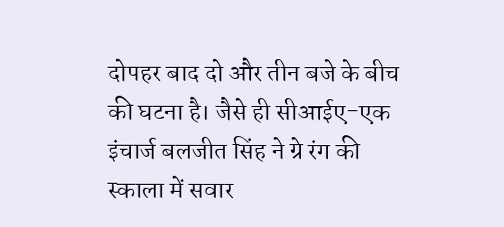दोपहर बाद दो और तीन बजे के बीच की घटना है। जैसे ही सीआईए-एक इंचार्ज बलजीत सिंह ने ग्रे रंग की स्काला में सवार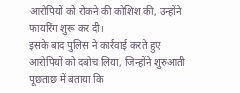आरोपियों को रोकने की कोशिश की, उन्होंने फायरिंग शुरू कर दी।
इसके बाद पुलिस ने कार्रवाई करते हुए आरोपियों को दबोच लिया, जिन्होंने शुरुआती पूछताछ में बताया कि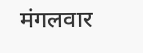मंगलवार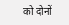को दोनों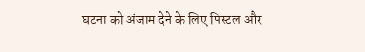घटना को अंजाम देने के लिए पिस्टल और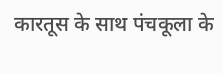कारतूस के साथ पंचकूला के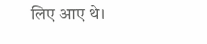लिए आए थे।